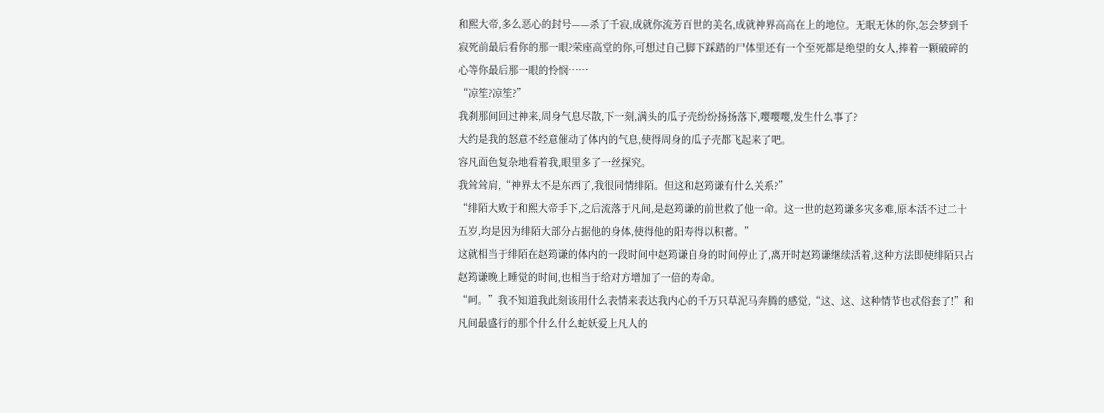和熙大帝,多么恶心的封号——杀了千寂,成就你流芳百世的美名,成就神界高高在上的地位。无眠无休的你,怎会梦到千寂死前最后看你的那一眼?荣座高堂的你,可想过自己脚下踩踏的尸体里还有一个至死都是绝望的女人,捧着一颗破碎的心等你最后那一眼的怜悯……
“凉笙?凉笙?”
我刹那间回过神来,周身气息尽散,下一刻,满头的瓜子壳纷纷扬扬落下,嘤嘤嘤,发生什么事了?
大约是我的怒意不经意催动了体内的气息,使得周身的瓜子壳都飞起来了吧。
容凡面色复杂地看着我,眼里多了一丝探究。
我耸耸肩,“神界太不是东西了,我很同情绯陌。但这和赵筠谦有什么关系?”
“绯陌大败于和熙大帝手下,之后流落于凡间,是赵筠谦的前世救了他一命。这一世的赵筠谦多灾多难,原本活不过二十五岁,均是因为绯陌大部分占据他的身体,使得他的阳寿得以积蓄。”
这就相当于绯陌在赵筠谦的体内的一段时间中赵筠谦自身的时间停止了,离开时赵筠谦继续活着,这种方法即使绯陌只占赵筠谦晚上睡觉的时间,也相当于给对方增加了一倍的寿命。
“呵。”我不知道我此刻该用什么表情来表达我内心的千万只草泥马奔腾的感觉,“这、这、这种情节也忒俗套了!”和凡间最盛行的那个什么什么蛇妖爱上凡人的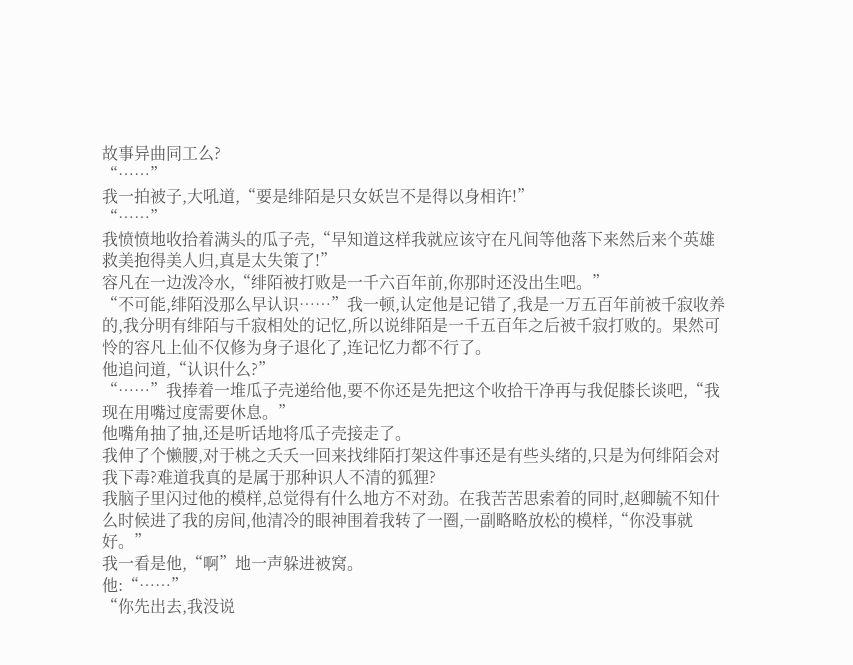故事异曲同工么?
“……”
我一拍被子,大吼道,“要是绯陌是只女妖岂不是得以身相许!”
“……”
我愤愤地收拾着满头的瓜子壳,“早知道这样我就应该守在凡间等他落下来然后来个英雄救美抱得美人归,真是太失策了!”
容凡在一边泼冷水,“绯陌被打败是一千六百年前,你那时还没出生吧。”
“不可能,绯陌没那么早认识……”我一顿,认定他是记错了,我是一万五百年前被千寂收养的,我分明有绯陌与千寂相处的记忆,所以说绯陌是一千五百年之后被千寂打败的。果然可怜的容凡上仙不仅修为身子退化了,连记忆力都不行了。
他追问道,“认识什么?”
“……”我捧着一堆瓜子壳递给他,要不你还是先把这个收拾干净再与我促膝长谈吧,“我现在用嘴过度需要休息。”
他嘴角抽了抽,还是听话地将瓜子壳接走了。
我伸了个懒腰,对于桃之夭夭一回来找绯陌打架这件事还是有些头绪的,只是为何绯陌会对我下毒?难道我真的是属于那种识人不清的狐狸?
我脑子里闪过他的模样,总觉得有什么地方不对劲。在我苦苦思索着的同时,赵卿毓不知什么时候进了我的房间,他清冷的眼神围着我转了一圈,一副略略放松的模样,“你没事就好。”
我一看是他,“啊”地一声躲进被窝。
他:“……”
“你先出去,我没说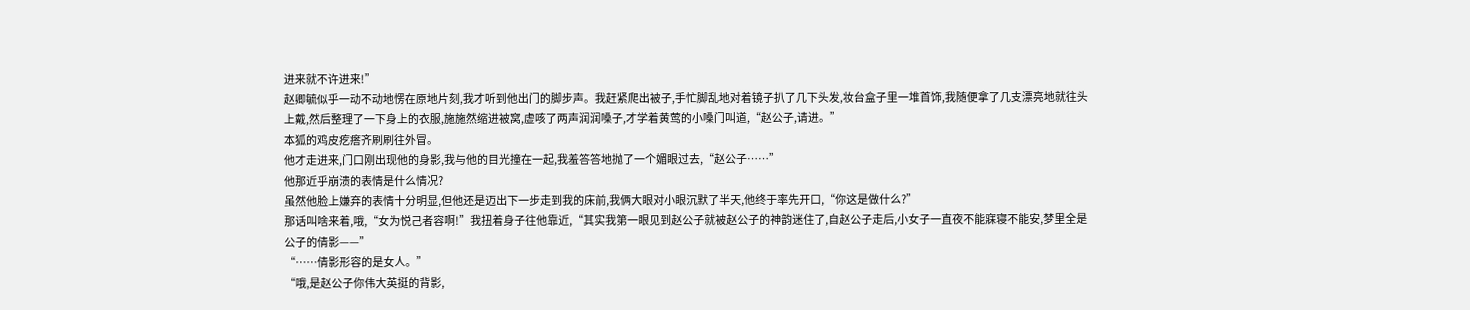进来就不许进来!”
赵卿毓似乎一动不动地愣在原地片刻,我才听到他出门的脚步声。我赶紧爬出被子,手忙脚乱地对着镜子扒了几下头发,妆台盒子里一堆首饰,我随便拿了几支漂亮地就往头上戴,然后整理了一下身上的衣服,施施然缩进被窝,虚咳了两声润润嗓子,才学着黄莺的小嗓门叫道,“赵公子,请进。”
本狐的鸡皮疙瘩齐刷刷往外冒。
他才走进来,门口刚出现他的身影,我与他的目光撞在一起,我羞答答地抛了一个媚眼过去,“赵公子……”
他那近乎崩溃的表情是什么情况?
虽然他脸上嫌弃的表情十分明显,但他还是迈出下一步走到我的床前,我俩大眼对小眼沉默了半天,他终于率先开口,“你这是做什么?”
那话叫啥来着,哦,“女为悦己者容啊!”我扭着身子往他靠近,“其实我第一眼见到赵公子就被赵公子的神韵迷住了,自赵公子走后,小女子一直夜不能寐寝不能安,梦里全是公子的倩影——”
“……倩影形容的是女人。”
“哦,是赵公子你伟大英挺的背影,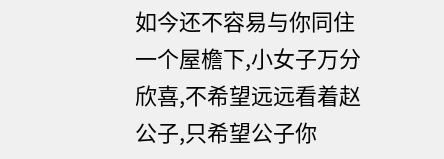如今还不容易与你同住一个屋檐下,小女子万分欣喜,不希望远远看着赵公子,只希望公子你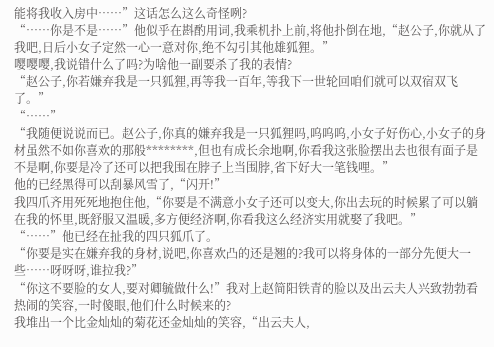能将我收入房中……”这话怎么这么奇怪咧?
“……你是不是……”他似乎在斟酌用词,我乘机扑上前,将他扑倒在地,“赵公子,你就从了我吧,日后小女子定然一心一意对你,绝不勾引其他雄狐狸。”
嘤嘤嘤,我说错什么了吗?为啥他一副要杀了我的表情?
“赵公子,你若嫌弃我是一只狐狸,再等我一百年,等我下一世轮回咱们就可以双宿双飞了。”
“……”
“我随便说说而已。赵公子,你真的嫌弃我是一只狐狸吗,呜呜呜,小女子好伤心,小女子的身材虽然不如你喜欢的那般********,但也有成长余地啊,你看我这张脸摆出去也很有面子是不是啊,你要是冷了还可以把我围在脖子上当围脖,省下好大一笔钱哩。”
他的已经黑得可以刮暴风雪了,“闪开!”
我四爪齐用死死地抱住他,“你要是不满意小女子还可以变大,你出去玩的时候累了可以躺在我的怀里,既舒服又温暖,多方便经济啊,你看我这么经济实用就娶了我吧。”
“……”他已经在扯我的四只狐爪了。
“你要是实在嫌弃我的身材,说吧,你喜欢凸的还是翘的?我可以将身体的一部分先便大一些……呀呀呀,谁拉我?”
“你这不要脸的女人,要对卿毓做什么!”我对上赵简阳铁青的脸以及出云夫人兴致勃勃看热闹的笑容,一时傻眼,他们什么时候来的?
我堆出一个比金灿灿的菊花还金灿灿的笑容,“出云夫人,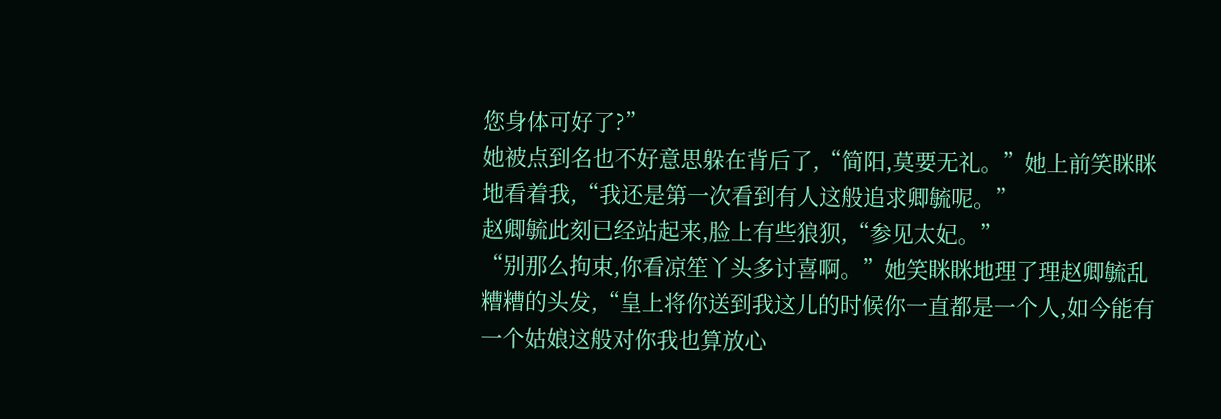您身体可好了?”
她被点到名也不好意思躲在背后了,“简阳,莫要无礼。”她上前笑眯眯地看着我,“我还是第一次看到有人这般追求卿毓呢。”
赵卿毓此刻已经站起来,脸上有些狼狈,“参见太妃。”
“别那么拘束,你看凉笙丫头多讨喜啊。”她笑眯眯地理了理赵卿毓乱糟糟的头发,“皇上将你送到我这儿的时候你一直都是一个人,如今能有一个姑娘这般对你我也算放心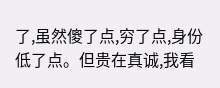了,虽然傻了点,穷了点,身份低了点。但贵在真诚,我看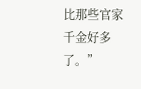比那些官家千金好多了。”